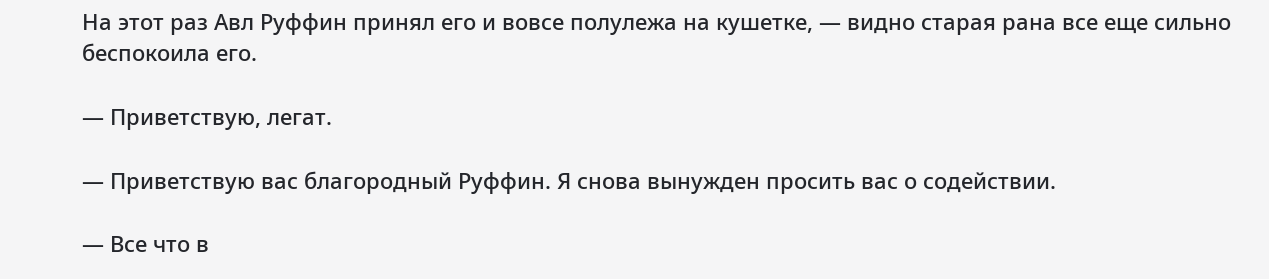На этот раз Авл Руффин принял его и вовсе полулежа на кушетке, — видно старая рана все еще сильно беспокоила его.

— Приветствую, легат.

— Приветствую вас благородный Руффин. Я снова вынужден просить вас о содействии.

— Все что в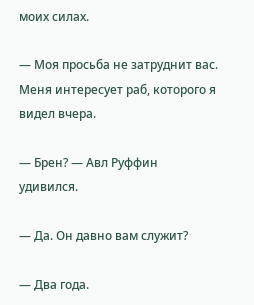моих силах.

— Моя просьба не затруднит вас. Меня интересует раб, которого я видел вчера.

— Брен? — Авл Руффин удивился.

— Да. Он давно вам служит?

— Два года.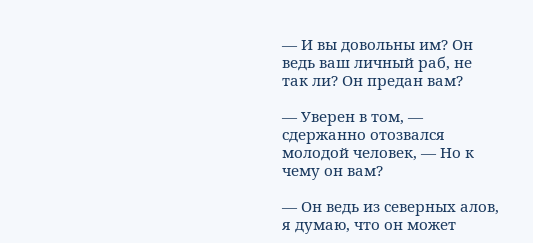— И вы довольны им? Он ведь ваш личный раб, не так ли? Он предан вам?

— Уверен в том, — сдержанно отозвался молодой человек, — Но к чему он вам?

— Он ведь из северных алов, я думаю, что он может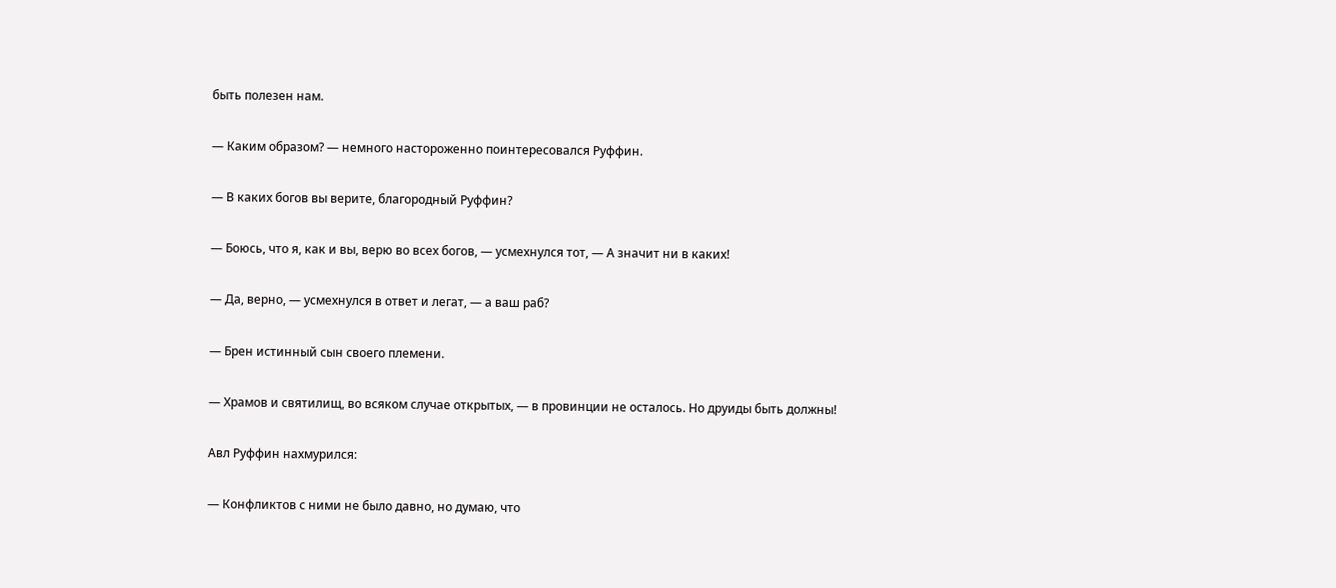быть полезен нам.

— Каким образом? — немного настороженно поинтересовался Руффин.

— В каких богов вы верите, благородный Руффин?

— Боюсь, что я, как и вы, верю во всех богов, — усмехнулся тот, — А значит ни в каких!

— Да, верно, — усмехнулся в ответ и легат, — а ваш раб?

— Брен истинный сын своего племени.

— Храмов и святилищ, во всяком случае открытых, — в провинции не осталось. Но друиды быть должны!

Авл Руффин нахмурился:

— Конфликтов с ними не было давно, но думаю, что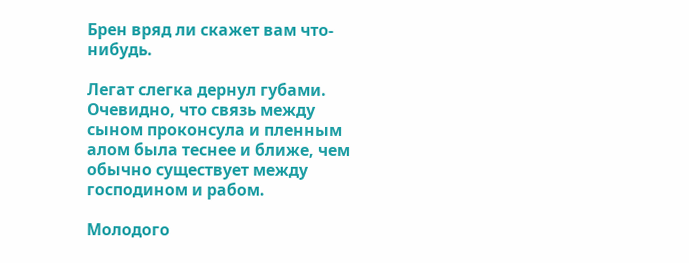Брен вряд ли скажет вам что-нибудь.

Легат слегка дернул губами. Очевидно, что связь между сыном проконсула и пленным алом была теснее и ближе, чем обычно существует между господином и рабом.

Молодого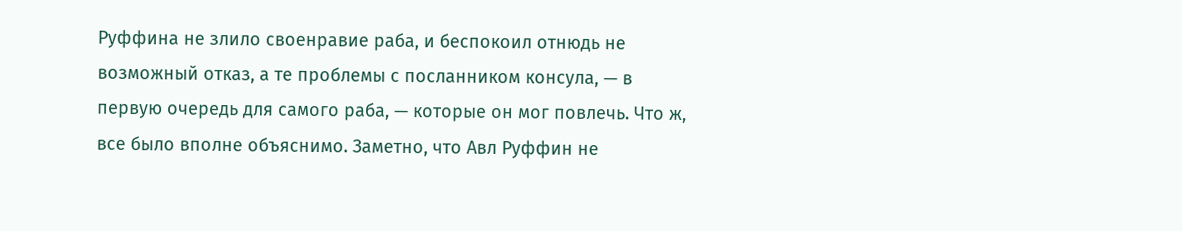Руффина не злило своенравие раба, и беспокоил отнюдь не возможный отказ, а те проблемы с посланником консула, — в первую очередь для самого раба, — которые он мог повлечь. Что ж, все было вполне объяснимо. Заметно, что Авл Руффин не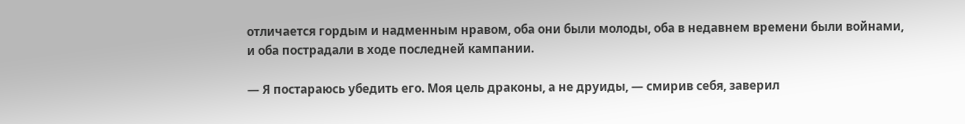отличается гордым и надменным нравом, оба они были молоды, оба в недавнем времени были войнами, и оба пострадали в ходе последней кампании.

— Я постараюсь убедить его. Моя цель драконы, а не друиды, — смирив себя, заверил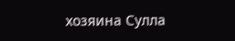хозяина Сулла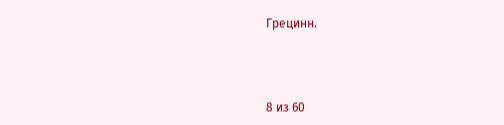Грецинн.



8 из 60